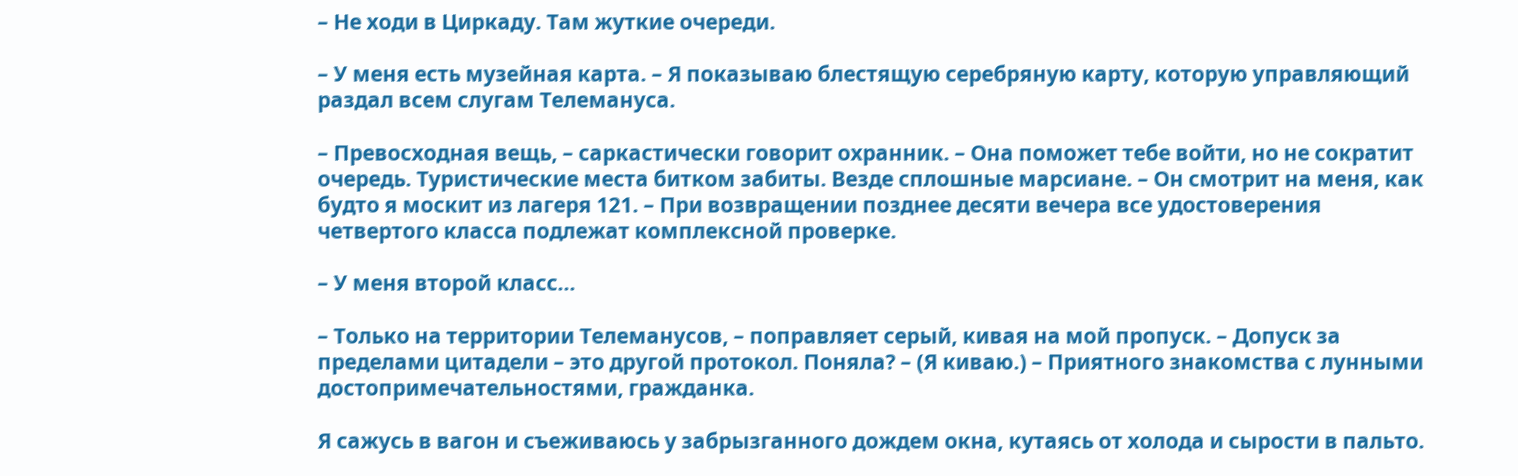– Не ходи в Циркаду. Там жуткие очереди.

– У меня есть музейная карта. – Я показываю блестящую серебряную карту, которую управляющий раздал всем слугам Телемануса.

– Превосходная вещь, – саркастически говорит охранник. – Она поможет тебе войти, но не сократит очередь. Туристические места битком забиты. Везде сплошные марсиане. – Он смотрит на меня, как будто я москит из лагеря 121. – При возвращении позднее десяти вечера все удостоверения четвертого класса подлежат комплексной проверке.

– У меня второй класс…

– Только на территории Телеманусов, – поправляет серый, кивая на мой пропуск. – Допуск за пределами цитадели – это другой протокол. Поняла? – (Я киваю.) – Приятного знакомства с лунными достопримечательностями, гражданка.

Я сажусь в вагон и съеживаюсь у забрызганного дождем окна, кутаясь от холода и сырости в пальто.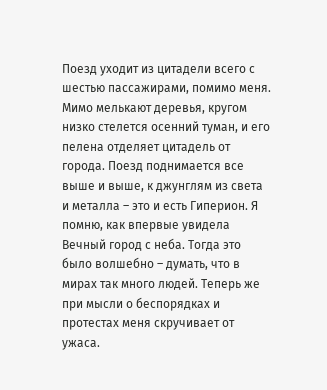Поезд уходит из цитадели всего с шестью пассажирами, помимо меня. Мимо мелькают деревья, кругом низко стелется осенний туман, и его пелена отделяет цитадель от города. Поезд поднимается все выше и выше, к джунглям из света и металла – это и есть Гиперион. Я помню, как впервые увидела Вечный город с неба. Тогда это было волшебно – думать, что в мирах так много людей. Теперь же при мысли о беспорядках и протестах меня скручивает от ужаса.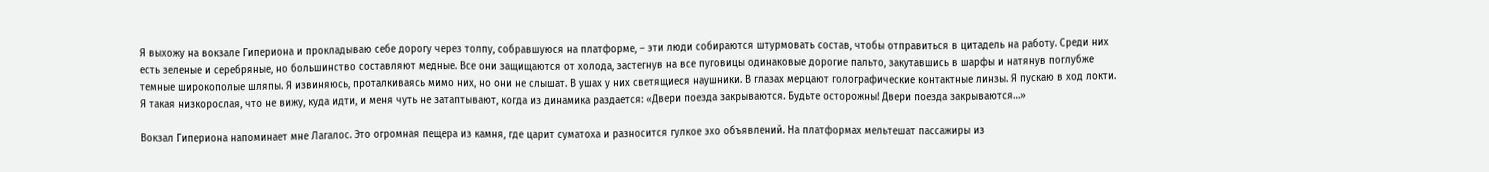Я выхожу на вокзале Гипериона и прокладываю себе дорогу через толпу, собравшуюся на платформе, – эти люди собираются штурмовать состав, чтобы отправиться в цитадель на работу. Среди них есть зеленые и серебряные, но большинство составляют медные. Все они защищаются от холода, застегнув на все пуговицы одинаковые дорогие пальто, закутавшись в шарфы и натянув поглубже темные широкополые шляпы. Я извиняюсь, проталкиваясь мимо них, но они не слышат. В ушах у них светящиеся наушники. В глазах мерцают голографические контактные линзы. Я пускаю в ход локти. Я такая низкорослая, что не вижу, куда идти, и меня чуть не затаптывают, когда из динамика раздается: «Двери поезда закрываются. Будьте осторожны! Двери поезда закрываются…»

Вокзал Гипериона напоминает мне Лагалос. Это огромная пещера из камня, где царит суматоха и разносится гулкое эхо объявлений. На платформах мельтешат пассажиры из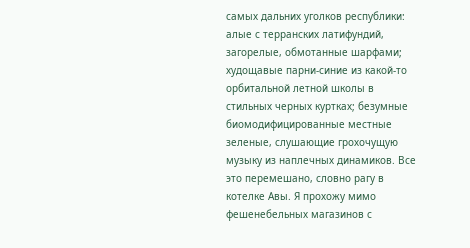самых дальних уголков республики: алые с терранских латифундий, загорелые, обмотанные шарфами; худощавые парни-синие из какой-то орбитальной летной школы в стильных черных куртках; безумные биомодифицированные местные зеленые, слушающие грохочущую музыку из наплечных динамиков. Все это перемешано, словно рагу в котелке Авы. Я прохожу мимо фешенебельных магазинов с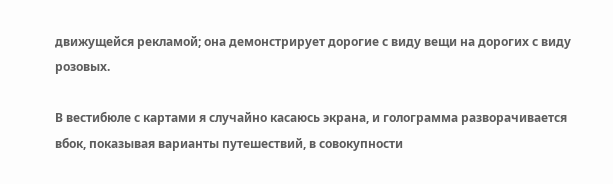движущейся рекламой; она демонстрирует дорогие с виду вещи на дорогих с виду розовых.

В вестибюле с картами я случайно касаюсь экрана, и голограмма разворачивается вбок, показывая варианты путешествий, в совокупности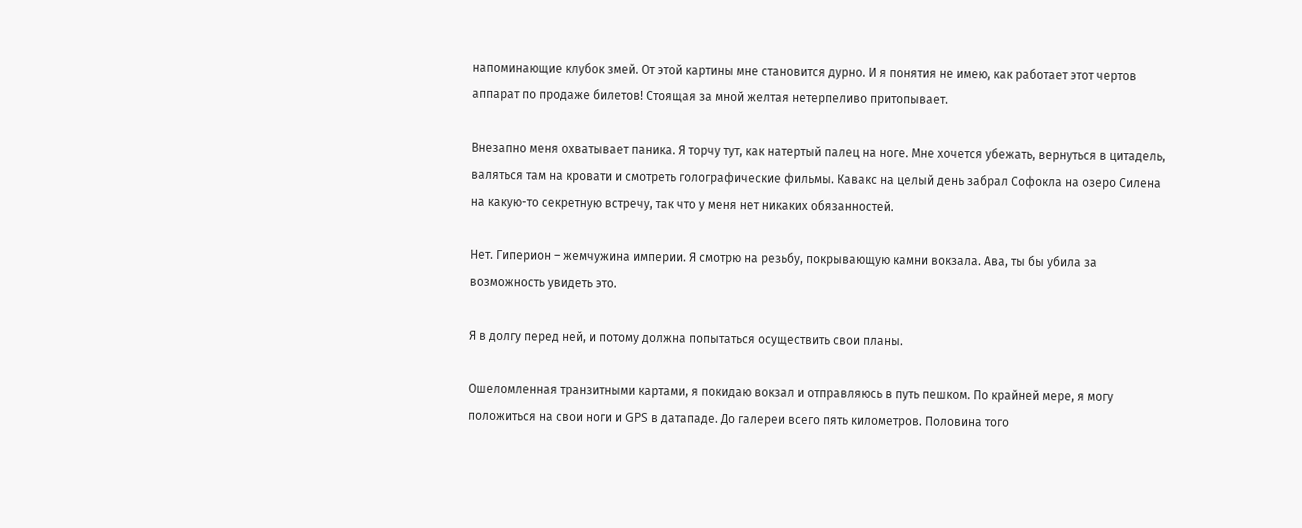напоминающие клубок змей. От этой картины мне становится дурно. И я понятия не имею, как работает этот чертов аппарат по продаже билетов! Стоящая за мной желтая нетерпеливо притопывает.

Внезапно меня охватывает паника. Я торчу тут, как натертый палец на ноге. Мне хочется убежать, вернуться в цитадель, валяться там на кровати и смотреть голографические фильмы. Кавакс на целый день забрал Софокла на озеро Силена на какую-то секретную встречу, так что у меня нет никаких обязанностей.

Нет. Гиперион – жемчужина империи. Я смотрю на резьбу, покрывающую камни вокзала. Ава, ты бы убила за возможность увидеть это.

Я в долгу перед ней, и потому должна попытаться осуществить свои планы.

Ошеломленная транзитными картами, я покидаю вокзал и отправляюсь в путь пешком. По крайней мере, я могу положиться на свои ноги и GPS в датападе. До галереи всего пять километров. Половина того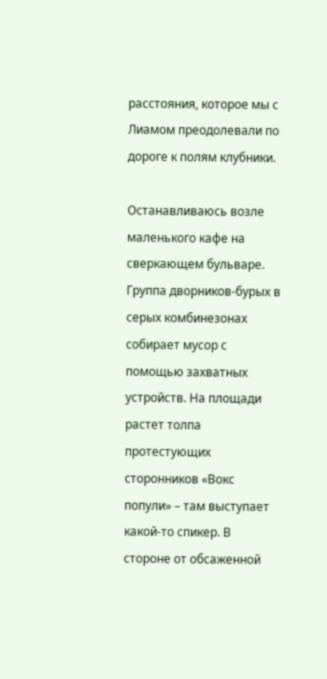расстояния, которое мы с Лиамом преодолевали по дороге к полям клубники.

Останавливаюсь возле маленького кафе на сверкающем бульваре. Группа дворников-бурых в серых комбинезонах собирает мусор с помощью захватных устройств. На площади растет толпа протестующих сторонников «Вокс попули» – там выступает какой-то спикер. В стороне от обсаженной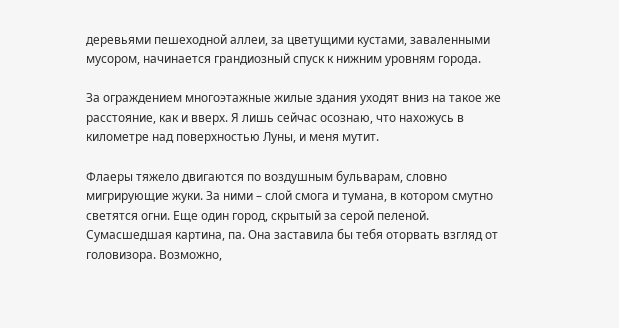деревьями пешеходной аллеи, за цветущими кустами, заваленными мусором, начинается грандиозный спуск к нижним уровням города.

За ограждением многоэтажные жилые здания уходят вниз на такое же расстояние, как и вверх. Я лишь сейчас осознаю, что нахожусь в километре над поверхностью Луны, и меня мутит.

Флаеры тяжело двигаются по воздушным бульварам, словно мигрирующие жуки. За ними – слой смога и тумана, в котором смутно светятся огни. Еще один город, скрытый за серой пеленой. Сумасшедшая картина, па. Она заставила бы тебя оторвать взгляд от головизора. Возможно,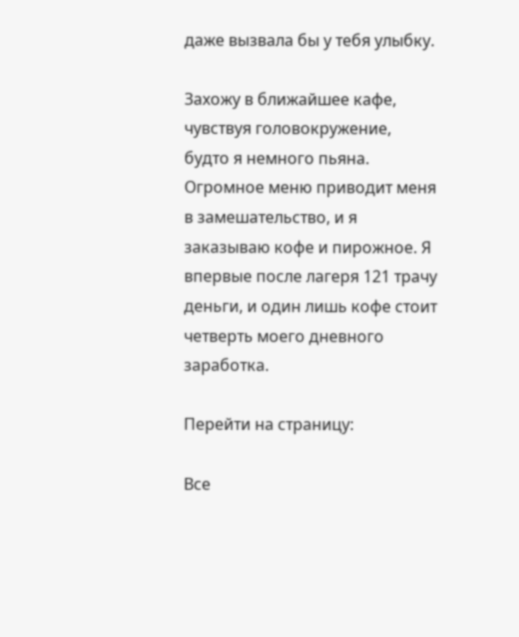даже вызвала бы у тебя улыбку.

Захожу в ближайшее кафе, чувствуя головокружение, будто я немного пьяна. Огромное меню приводит меня в замешательство, и я заказываю кофе и пирожное. Я впервые после лагеря 121 трачу деньги, и один лишь кофе стоит четверть моего дневного заработка.

Перейти на страницу:

Все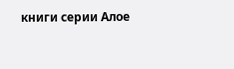книги серии Алое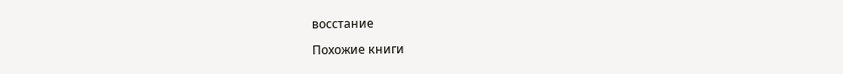восстание

Похожие книги